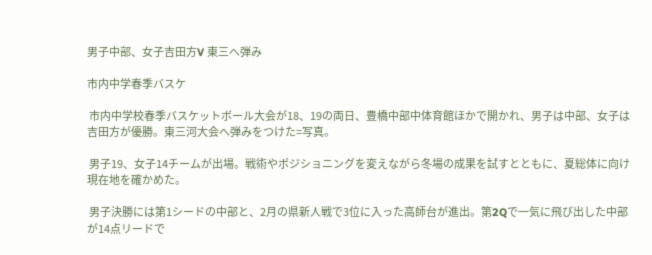男子中部、女子吉田方V 東三へ弾み

市内中学春季バスケ

 市内中学校春季バスケットボール大会が18、19の両日、豊橋中部中体育館ほかで開かれ、男子は中部、女子は吉田方が優勝。東三河大会へ弾みをつけた=写真。

 男子19、女子14チームが出場。戦術やポジショニングを変えながら冬場の成果を試すとともに、夏総体に向け現在地を確かめた。

 男子決勝には第1シードの中部と、2月の県新人戦で3位に入った高師台が進出。第2Qで一気に飛び出した中部が14点リードで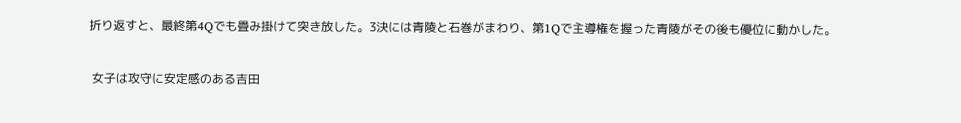折り返すと、最終第4Qでも畳み掛けて突き放した。3決には青陵と石巻がまわり、第1Qで主導権を握った青陵がその後も優位に動かした。

 女子は攻守に安定感のある吉田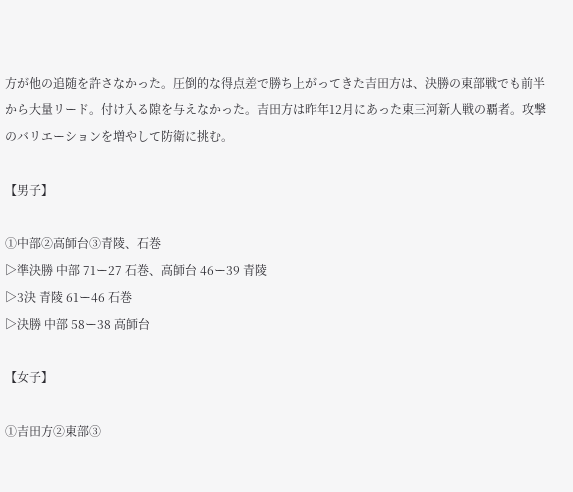方が他の追随を許さなかった。圧倒的な得点差で勝ち上がってきた吉田方は、決勝の東部戦でも前半から大量リード。付け入る隙を与えなかった。吉田方は昨年12月にあった東三河新人戦の覇者。攻撃のバリエーションを増やして防衛に挑む。

【男子】

①中部②高師台③青陵、石巻
▷準決勝 中部 71ー27 石巻、高師台 46ー39 青陵
▷3決 青陵 61ー46 石巻
▷決勝 中部 58ー38 高師台

【女子】

①吉田方②東部③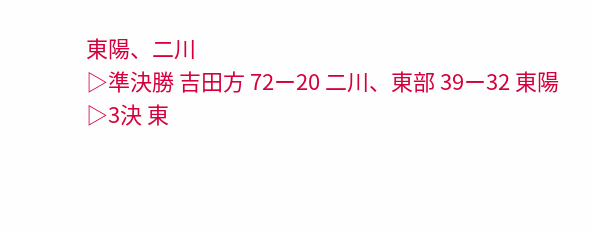東陽、二川
▷準決勝 吉田方 72ー20 二川、東部 39ー32 東陽
▷3決 東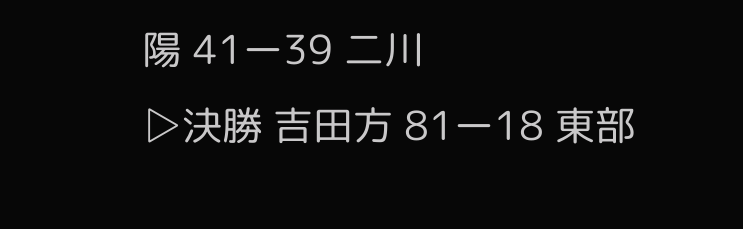陽 41ー39 二川
▷決勝 吉田方 81ー18 東部